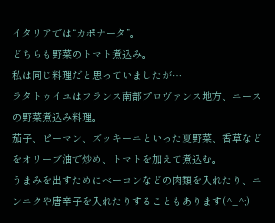イタリアでは“カポナータ”。
どちらも野菜のトマト煮込み。
私は同じ料理だと思っていましたが…
ラタトゥイユはフランス南部プロヴァンス地方、ニースの野菜煮込み料理。
茄子、ピーマン、ズッキーニといった夏野菜、香草などをオリーブ油で炒め、トマトを加えて煮込む。
うまみを出すためにベーコンなどの肉類を入れたり、ニンニクや唐辛子を入れたりすることもあります(^_^;)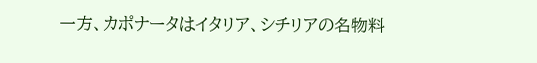一方、カポナータはイタリア、シチリアの名物料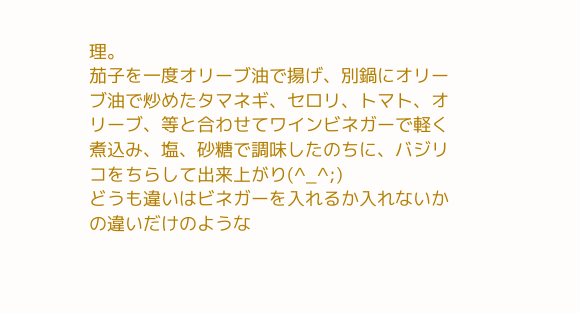理。
茄子を一度オリーブ油で揚げ、別鍋にオリーブ油で炒めたタマネギ、セロリ、トマト、オリーブ、等と合わせてワインビネガーで軽く煮込み、塩、砂糖で調味したのちに、バジリコをちらして出来上がり(^_^;)
どうも違いはビネガーを入れるか入れないかの違いだけのような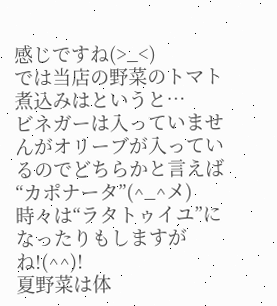感じですね(>_<)
では当店の野菜のトマト煮込みはというと…
ビネガーは入っていませんがオリーブが入っているのでどちらかと言えば“カポナータ”(^_^メ)
時々は“ラタトゥイユ”になったりもしますがね!(^^)!
夏野菜は体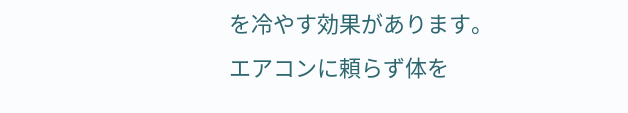を冷やす効果があります。
エアコンに頼らず体を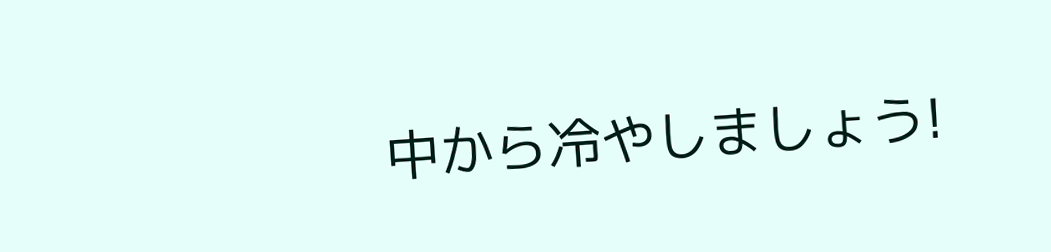中から冷やしましょう!